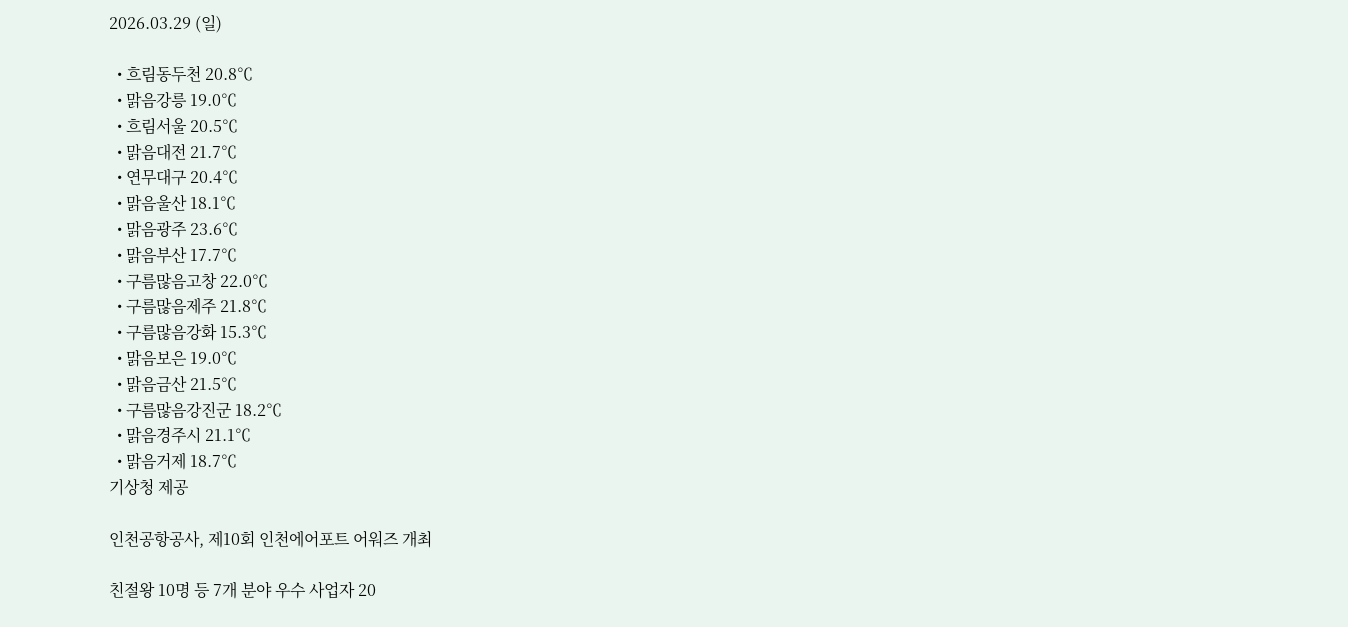2026.03.29 (일)

  • 흐림동두천 20.8℃
  • 맑음강릉 19.0℃
  • 흐림서울 20.5℃
  • 맑음대전 21.7℃
  • 연무대구 20.4℃
  • 맑음울산 18.1℃
  • 맑음광주 23.6℃
  • 맑음부산 17.7℃
  • 구름많음고창 22.0℃
  • 구름많음제주 21.8℃
  • 구름많음강화 15.3℃
  • 맑음보은 19.0℃
  • 맑음금산 21.5℃
  • 구름많음강진군 18.2℃
  • 맑음경주시 21.1℃
  • 맑음거제 18.7℃
기상청 제공

인천공항공사, 제10회 인천에어포트 어워즈 개최

친절왕 10명 등 7개 분야 우수 사업자 20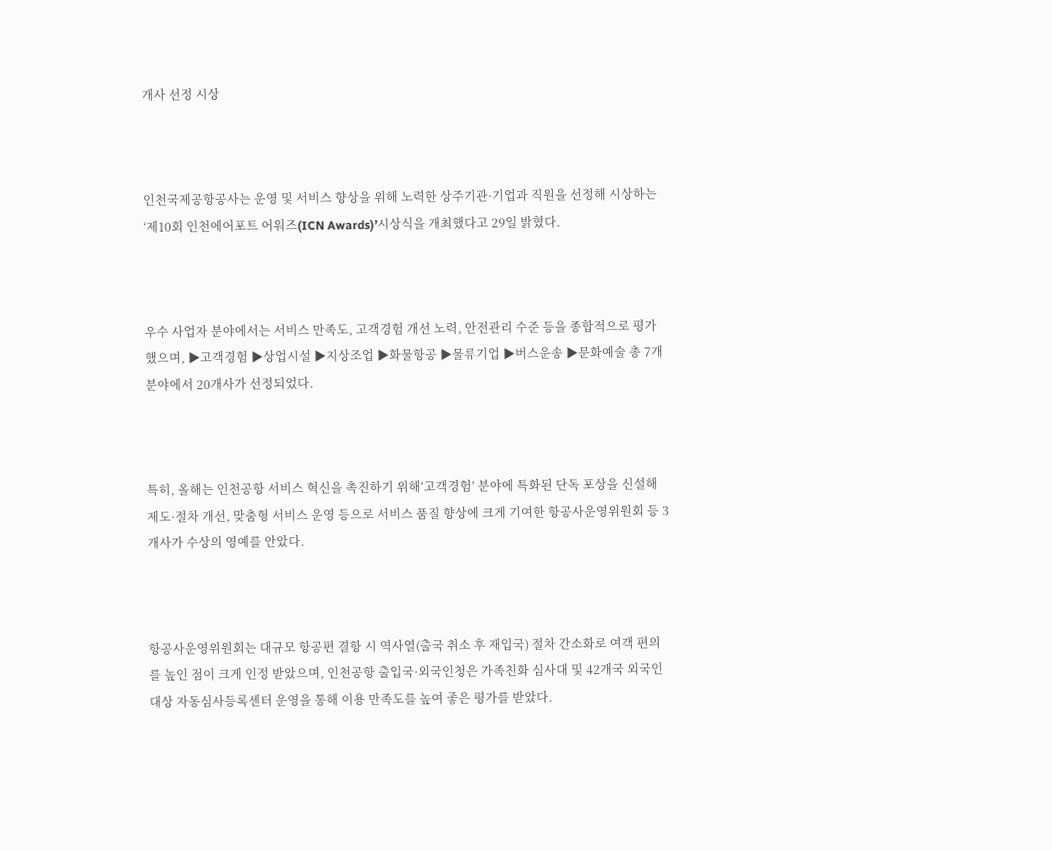개사 선정 시상



인천국제공항공사는 운영 및 서비스 향상을 위해 노력한 상주기관·기업과 직원을 선정해 시상하는 ‘제10회 인천에어포트 어워즈(ICN Awards)’시상식을 개최했다고 29일 밝혔다.



우수 사업자 분야에서는 서비스 만족도, 고객경험 개선 노력, 안전관리 수준 등을 종합적으로 평가했으며, ▶고객경험 ▶상업시설 ▶지상조업 ▶화물항공 ▶물류기업 ▶버스운송 ▶문화예술 총 7개 분야에서 20개사가 선정되었다.



특히, 올해는 인천공항 서비스 혁신을 촉진하기 위해‘고객경험’ 분야에 특화된 단독 포상을 신설해 제도·절차 개선, 맞춤형 서비스 운영 등으로 서비스 품질 향상에 크게 기여한 항공사운영위원회 등 3개사가 수상의 영예를 안았다.



항공사운영위원회는 대규모 항공편 결항 시 역사열(출국 취소 후 재입국) 절차 간소화로 여객 편의를 높인 점이 크게 인정 받았으며, 인천공항 출입국·외국인청은 가족친화 심사대 및 42개국 외국인 대상 자동심사등록센터 운영을 통해 이용 만족도를 높여 좋은 평가를 받았다.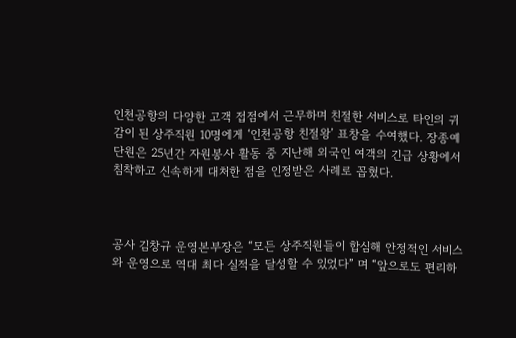인천공항의 다양한 고객 접점에서 근무하며 친절한 서비스로 타인의 귀감이 된 상주직원 10명에게 ‘인천공항 친절왕’ 표창을 수여했다. 장종예 단원은 25년간 자원봉사 활동 중 지난해 외국인 여객의 긴급 상황에서 침착하고 신속하게 대처한 점을 인정받은 사례로 꼽혔다.



공사 김창규 운영본부장은 “모든 상주직원들이 합심해 안정적인 서비스와 운영으로 역대 최다 실적을 달성할 수 있었다” 며 “앞으로도 편리하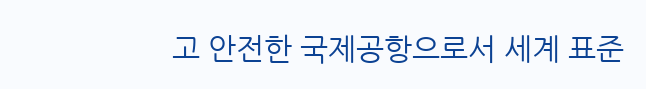고 안전한 국제공항으로서 세계 표준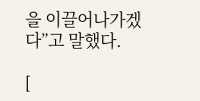을 이끌어나가겠다”고 말했다.

[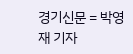경기신문 = 박영재 기자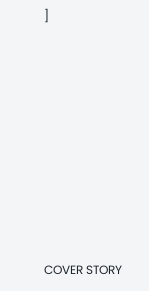]









COVER STORY